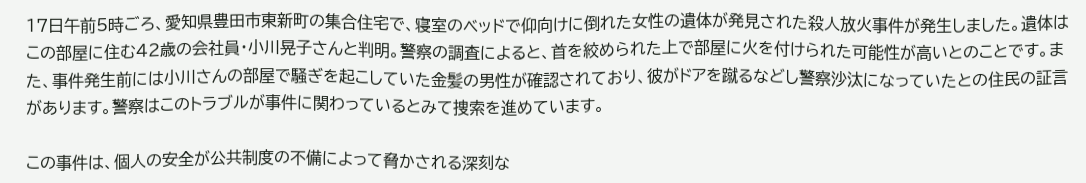17日午前5時ごろ、愛知県豊田市東新町の集合住宅で、寝室のベッドで仰向けに倒れた女性の遺体が発見された殺人放火事件が発生しました。遺体はこの部屋に住む42歳の会社員・小川晃子さんと判明。警察の調査によると、首を絞められた上で部屋に火を付けられた可能性が高いとのことです。また、事件発生前には小川さんの部屋で騒ぎを起こしていた金髪の男性が確認されており、彼がドアを蹴るなどし警察沙汰になっていたとの住民の証言があります。警察はこのトラブルが事件に関わっているとみて捜索を進めています。

この事件は、個人の安全が公共制度の不備によって脅かされる深刻な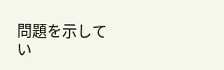問題を示してい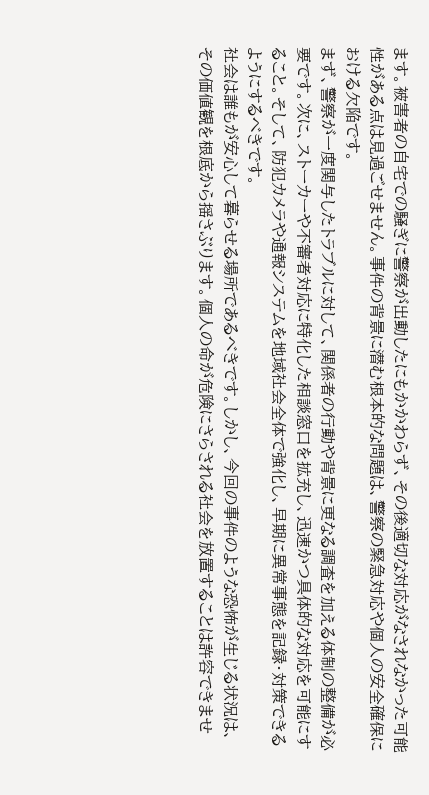ます。被害者の自宅での騒ぎに警察が出動したにもかかわらず、その後適切な対応がなされなかった可能性がある点は見過ごせません。事件の背景に潜む根本的な問題は、警察の緊急対応や個人の安全確保における欠陥です。
まず、警察が一度関与したトラブルに対して、関係者の行動や背景に更なる調査を加える体制の整備が必要です。次に、ストーカーや不審者対応に特化した相談窓口を拡充し、迅速かつ具体的な対応を可能にすること。そして、防犯カメラや通報システムを地域社会全体で強化し、早期に異常事態を記録・対策できるようにするべきです。
社会は誰もが安心して暮らせる場所であるべきです。しかし、今回の事件のような恐怖が生じる状況は、その価値観を根底から揺さぶります。個人の命が危険にさらされる社会を放置することは許容できませ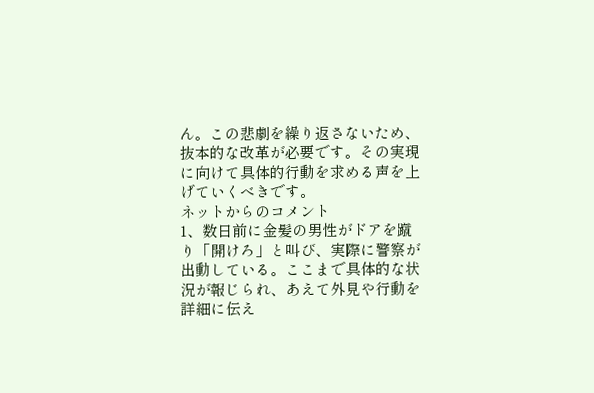ん。この悲劇を繰り返さないため、抜本的な改革が必要です。その実現に向けて具体的行動を求める声を上げていくべきです。
ネットからのコメント
1、数日前に金髪の男性がドアを蹴り「開けろ」と叫び、実際に警察が出動している。ここまで具体的な状況が報じられ、あえて外見や行動を詳細に伝え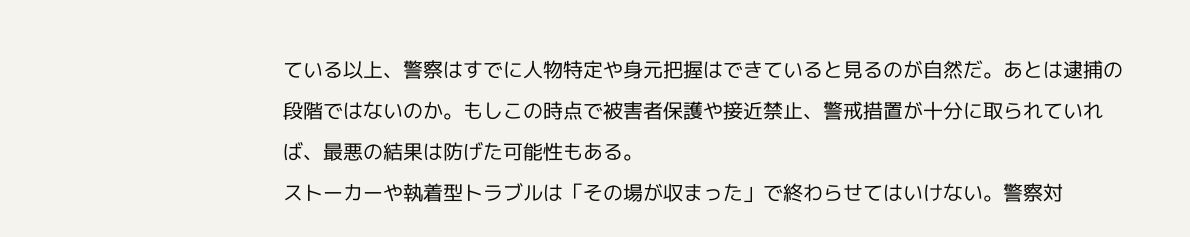ている以上、警察はすでに人物特定や身元把握はできていると見るのが自然だ。あとは逮捕の段階ではないのか。もしこの時点で被害者保護や接近禁止、警戒措置が十分に取られていれば、最悪の結果は防げた可能性もある。
ストーカーや執着型トラブルは「その場が収まった」で終わらせてはいけない。警察対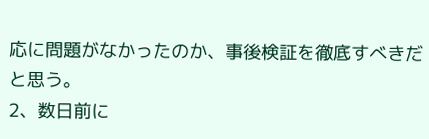応に問題がなかったのか、事後検証を徹底すべきだと思う。
2、数日前に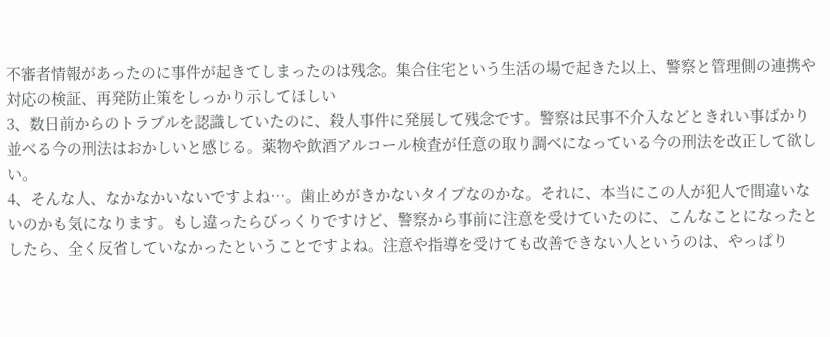不審者情報があったのに事件が起きてしまったのは残念。集合住宅という生活の場で起きた以上、警察と管理側の連携や対応の検証、再発防止策をしっかり示してほしい
3、数日前からのトラブルを認識していたのに、殺人事件に発展して残念です。警察は民事不介入などときれい事ばかり並べる今の刑法はおかしいと感じる。薬物や飲酒アルコール検査が任意の取り調べになっている今の刑法を改正して欲しい。
4、そんな人、なかなかいないですよね…。歯止めがきかないタイプなのかな。それに、本当にこの人が犯人で間違いないのかも気になります。もし違ったらびっくりですけど、警察から事前に注意を受けていたのに、こんなことになったとしたら、全く反省していなかったということですよね。注意や指導を受けても改善できない人というのは、やっぱり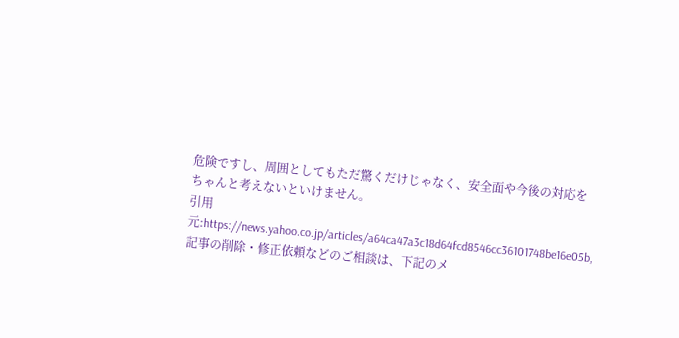危険ですし、周囲としてもただ驚くだけじゃなく、安全面や今後の対応をちゃんと考えないといけません。
引用元:https://news.yahoo.co.jp/articles/a64ca47a3c18d64fcd8546cc36101748be16e05b,記事の削除・修正依頼などのご相談は、下記のメ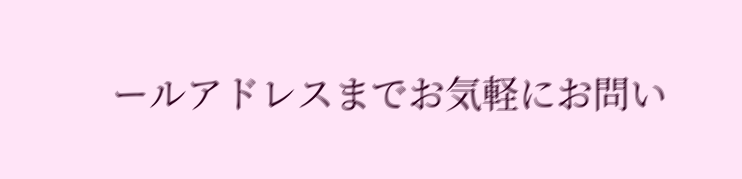ールアドレスまでお気軽にお問い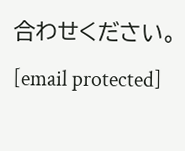合わせください。[email protected]